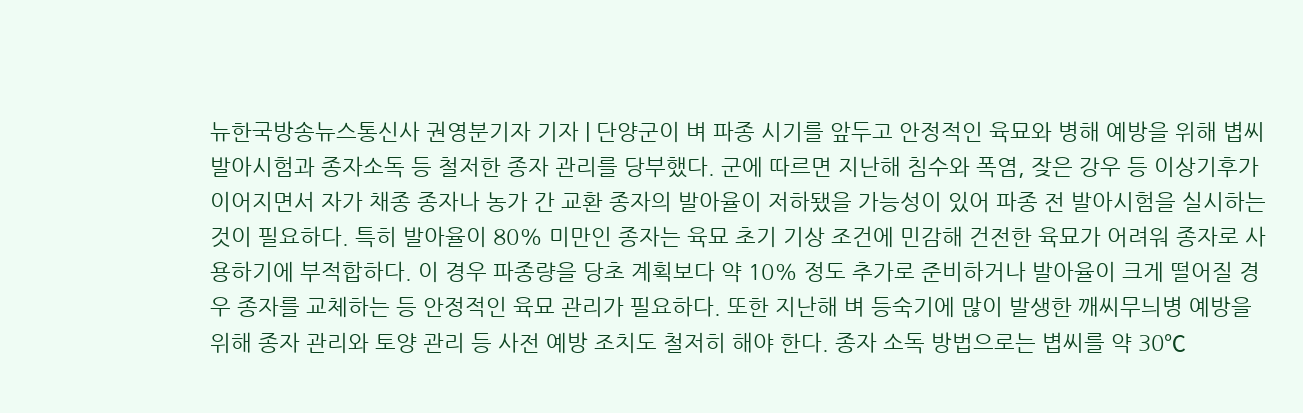뉴한국방송뉴스통신사 권영분기자 기자 | 단양군이 벼 파종 시기를 앞두고 안정적인 육묘와 병해 예방을 위해 볍씨 발아시험과 종자소독 등 철저한 종자 관리를 당부했다. 군에 따르면 지난해 침수와 폭염, 잦은 강우 등 이상기후가 이어지면서 자가 채종 종자나 농가 간 교환 종자의 발아율이 저하됐을 가능성이 있어 파종 전 발아시험을 실시하는 것이 필요하다. 특히 발아율이 80% 미만인 종자는 육묘 초기 기상 조건에 민감해 건전한 육묘가 어려워 종자로 사용하기에 부적합하다. 이 경우 파종량을 당초 계획보다 약 10% 정도 추가로 준비하거나 발아율이 크게 떨어질 경우 종자를 교체하는 등 안정적인 육묘 관리가 필요하다. 또한 지난해 벼 등숙기에 많이 발생한 깨씨무늬병 예방을 위해 종자 관리와 토양 관리 등 사전 예방 조치도 철저히 해야 한다. 종자 소독 방법으로는 볍씨를 약 30℃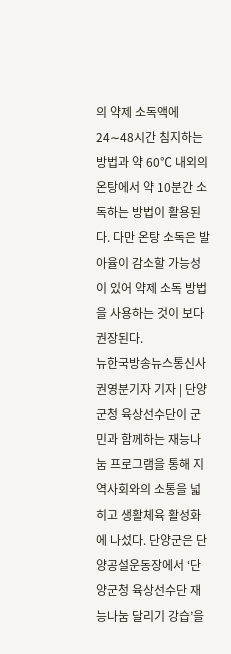의 약제 소독액에 24∼48시간 침지하는 방법과 약 60℃ 내외의 온탕에서 약 10분간 소독하는 방법이 활용된다. 다만 온탕 소독은 발아율이 감소할 가능성이 있어 약제 소독 방법을 사용하는 것이 보다 권장된다.
뉴한국방송뉴스통신사 권영분기자 기자 | 단양군청 육상선수단이 군민과 함께하는 재능나눔 프로그램을 통해 지역사회와의 소통을 넓히고 생활체육 활성화에 나섰다. 단양군은 단양공설운동장에서 ‘단양군청 육상선수단 재능나눔 달리기 강습’을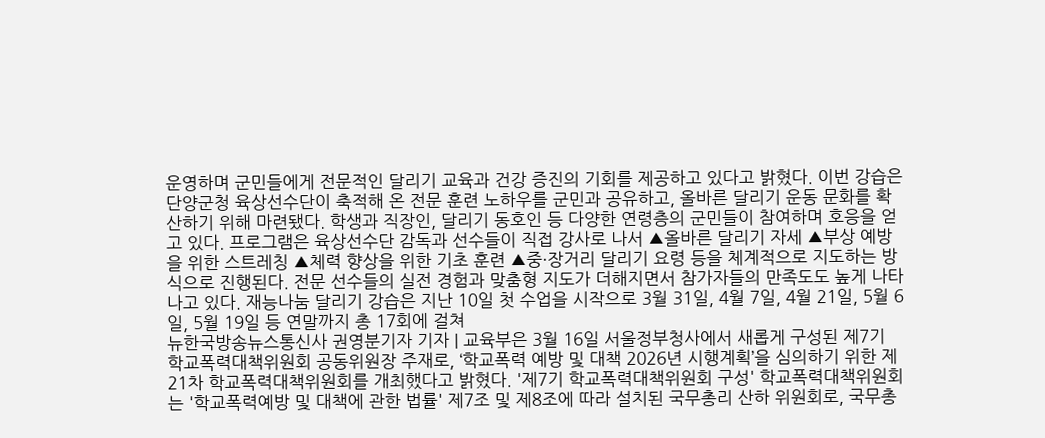운영하며 군민들에게 전문적인 달리기 교육과 건강 증진의 기회를 제공하고 있다고 밝혔다. 이번 강습은 단양군청 육상선수단이 축적해 온 전문 훈련 노하우를 군민과 공유하고, 올바른 달리기 운동 문화를 확산하기 위해 마련됐다. 학생과 직장인, 달리기 동호인 등 다양한 연령층의 군민들이 참여하며 호응을 얻고 있다. 프로그램은 육상선수단 감독과 선수들이 직접 강사로 나서 ▲올바른 달리기 자세 ▲부상 예방을 위한 스트레칭 ▲체력 향상을 위한 기초 훈련 ▲중·장거리 달리기 요령 등을 체계적으로 지도하는 방식으로 진행된다. 전문 선수들의 실전 경험과 맞춤형 지도가 더해지면서 참가자들의 만족도도 높게 나타나고 있다. 재능나눔 달리기 강습은 지난 10일 첫 수업을 시작으로 3월 31일, 4월 7일, 4월 21일, 5월 6일, 5월 19일 등 연말까지 총 17회에 걸쳐
뉴한국방송뉴스통신사 권영분기자 기자 | 교육부은 3월 16일 서울정부청사에서 새롭게 구성된 제7기 학교폭력대책위원회 공동위원장 주재로, ‘학교폭력 예방 및 대책 2026년 시행계획’을 심의하기 위한 제21차 학교폭력대책위원회를 개최했다고 밝혔다. '제7기 학교폭력대책위원회 구성' 학교폭력대책위원회는 '학교폭력예방 및 대책에 관한 법률' 제7조 및 제8조에 따라 설치된 국무총리 산하 위원회로, 국무총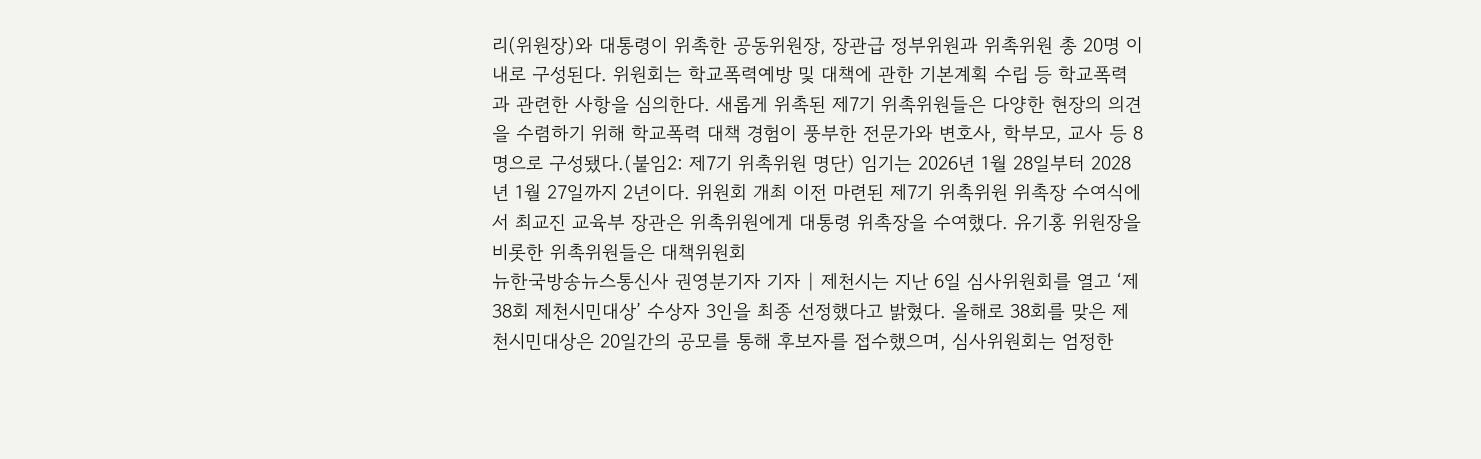리(위원장)와 대통령이 위촉한 공동위원장, 장관급 정부위원과 위촉위원 총 20명 이내로 구성된다. 위원회는 학교폭력예방 및 대책에 관한 기본계획 수립 등 학교폭력과 관련한 사항을 심의한다. 새롭게 위촉된 제7기 위촉위원들은 다양한 현장의 의견을 수렴하기 위해 학교폭력 대책 경험이 풍부한 전문가와 변호사, 학부모, 교사 등 8명으로 구성됐다.(붙임2: 제7기 위촉위원 명단) 임기는 2026년 1월 28일부터 2028년 1월 27일까지 2년이다. 위원회 개최 이전 마련된 제7기 위촉위원 위촉장 수여식에서 최교진 교육부 장관은 위촉위원에게 대통령 위촉장을 수여했다. 유기홍 위원장을 비롯한 위촉위원들은 대책위원회
뉴한국방송뉴스통신사 권영분기자 기자 | 제천시는 지난 6일 심사위원회를 열고 ‘제38회 제천시민대상’ 수상자 3인을 최종 선정했다고 밝혔다. 올해로 38회를 맞은 제천시민대상은 20일간의 공모를 통해 후보자를 접수했으며, 심사위원회는 엄정한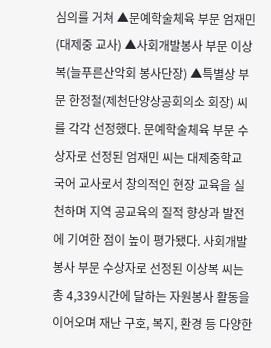심의를 거쳐 ▲문예학술체육 부문 엄재민(대제중 교사) ▲사회개발봉사 부문 이상복(늘푸른산악회 봉사단장) ▲특별상 부문 한정철(제천단양상공회의소 회장) 씨를 각각 선정했다. 문예학술체육 부문 수상자로 선정된 엄재민 씨는 대제중학교 국어 교사로서 창의적인 현장 교육을 실천하며 지역 공교육의 질적 향상과 발전에 기여한 점이 높이 평가됐다. 사회개발봉사 부문 수상자로 선정된 이상복 씨는 총 4,339시간에 달하는 자원봉사 활동을 이어오며 재난 구호, 복지, 환경 등 다양한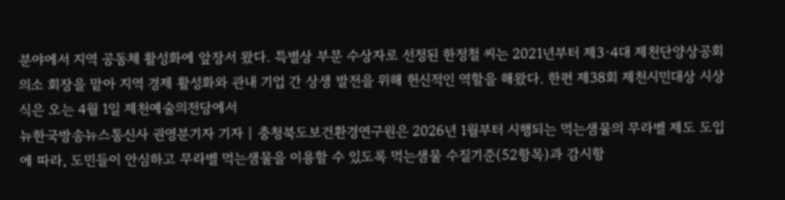분야에서 지역 공동체 활성화에 앞장서 왔다. 특별상 부문 수상자로 선정된 한정철 씨는 2021년부터 제3·4대 제천단양상공회의소 회장을 맡아 지역 경제 활성화와 관내 기업 간 상생 발전을 위해 헌신적인 역할을 해왔다. 한편 제38회 제천시민대상 시상식은 오는 4월 1일 제천예술의전당에서
뉴한국방송뉴스통신사 권영분기자 기자 | 충청북도보건환경연구원은 2026년 1월부터 시행되는 먹는샘물의 무라벨 제도 도입에 따라, 도민들이 안심하고 무라벨 먹는샘물을 이용할 수 있도록 먹는샘물 수질기준(52항목)과 감시항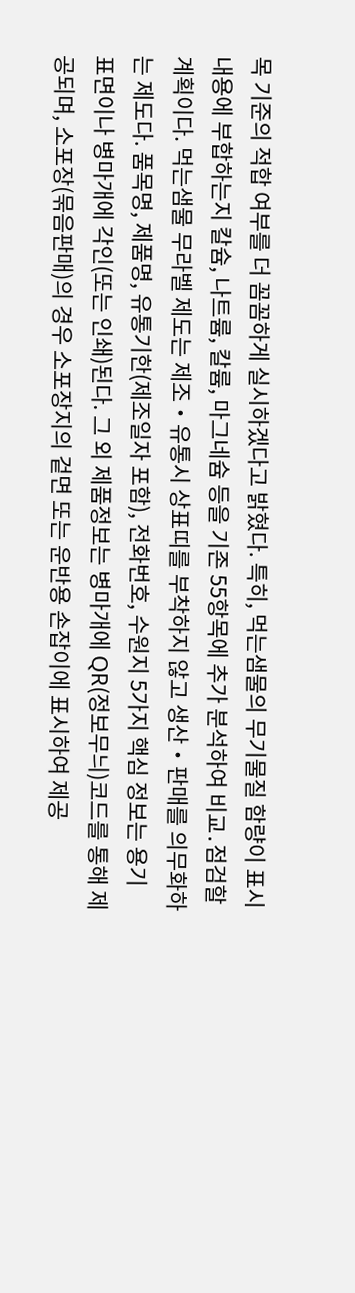목 기준의 적합 여부를 더 꼼꼼하게 실시하겠다고 밝혔다. 특히, 먹는샘물의 무기물질 함량이 표시내용에 부합하는지 칼슘, 나트륨, 칼륨, 마그네슘 등을 기존 55항목에 추가 분석하여 비교․점검할 계획이다. 먹는샘물 무라벨 제도는 제조‧유통시 상표띠를 부착하지 않고 생산‧판매를 의무화하는 제도다. 품목명, 제품명, 유통기한(제조일자 포함), 전화번호, 수원지 5가지 핵심 정보는 용기 표면이나 병마개에 각인(또는 인쇄)된다. 그 외 제품정보는 병마개에 QR(정보무늬)코드를 통해 제공되며, 소포장(묶음판매)의 경우 소포장지의 겉면 또는 운반용 손잡이에 표시하여 제공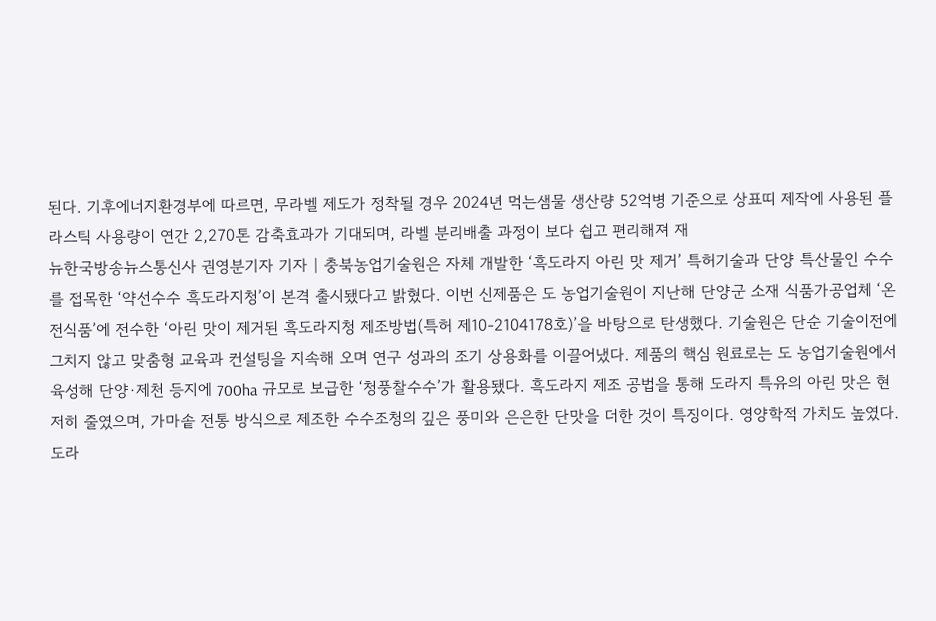된다. 기후에너지환경부에 따르면, 무라벨 제도가 정착될 경우 2024년 먹는샘물 생산량 52억병 기준으로 상표띠 제작에 사용된 플라스틱 사용량이 연간 2,270톤 감축효과가 기대되며, 라벨 분리배출 과정이 보다 쉽고 편리해져 재
뉴한국방송뉴스통신사 권영분기자 기자 | 충북농업기술원은 자체 개발한 ‘흑도라지 아린 맛 제거’ 특허기술과 단양 특산물인 수수를 접목한 ‘약선수수 흑도라지청’이 본격 출시됐다고 밝혔다. 이번 신제품은 도 농업기술원이 지난해 단양군 소재 식품가공업체 ‘온전식품’에 전수한 ‘아린 맛이 제거된 흑도라지청 제조방법(특허 제10-2104178호)’을 바탕으로 탄생했다. 기술원은 단순 기술이전에 그치지 않고 맞춤형 교육과 컨설팅을 지속해 오며 연구 성과의 조기 상용화를 이끌어냈다. 제품의 핵심 원료로는 도 농업기술원에서 육성해 단양·제천 등지에 700ha 규모로 보급한 ‘청풍찰수수’가 활용됐다. 흑도라지 제조 공법을 통해 도라지 특유의 아린 맛은 현저히 줄였으며, 가마솥 전통 방식으로 제조한 수수조청의 깊은 풍미와 은은한 단맛을 더한 것이 특징이다. 영양학적 가치도 높였다. 도라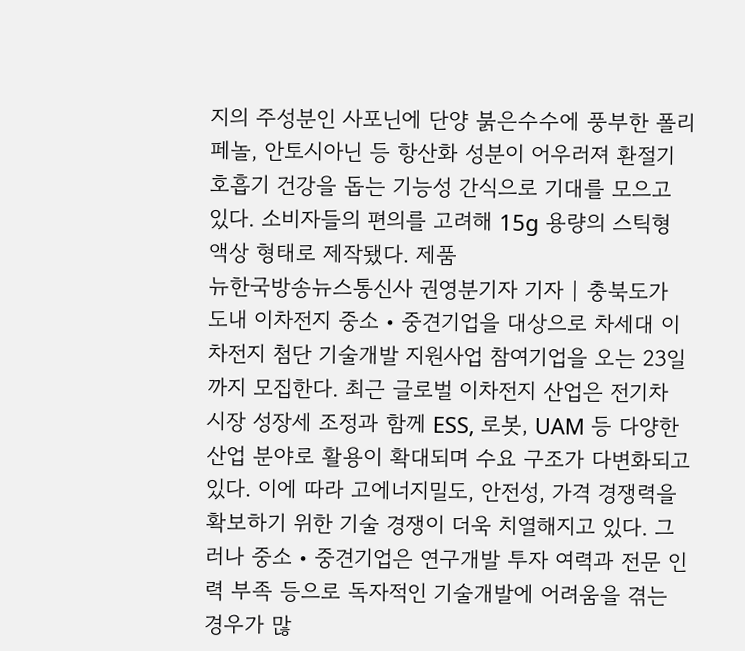지의 주성분인 사포닌에 단양 붉은수수에 풍부한 폴리페놀, 안토시아닌 등 항산화 성분이 어우러져 환절기 호흡기 건강을 돕는 기능성 간식으로 기대를 모으고 있다. 소비자들의 편의를 고려해 15g 용량의 스틱형 액상 형태로 제작됐다. 제품
뉴한국방송뉴스통신사 권영분기자 기자 | 충북도가 도내 이차전지 중소‧중견기업을 대상으로 차세대 이차전지 첨단 기술개발 지원사업 참여기업을 오는 23일까지 모집한다. 최근 글로벌 이차전지 산업은 전기차 시장 성장세 조정과 함께 ESS, 로봇, UAM 등 다양한 산업 분야로 활용이 확대되며 수요 구조가 다변화되고 있다. 이에 따라 고에너지밀도, 안전성, 가격 경쟁력을 확보하기 위한 기술 경쟁이 더욱 치열해지고 있다. 그러나 중소‧중견기업은 연구개발 투자 여력과 전문 인력 부족 등으로 독자적인 기술개발에 어려움을 겪는 경우가 많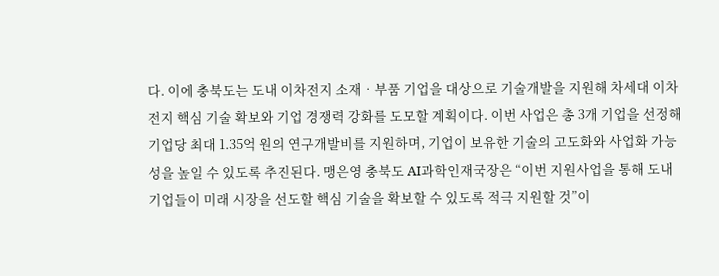다. 이에 충북도는 도내 이차전지 소재‧부품 기업을 대상으로 기술개발을 지원해 차세대 이차전지 핵심 기술 확보와 기업 경쟁력 강화를 도모할 계획이다. 이번 사업은 총 3개 기업을 선정해 기업당 최대 1.35억 원의 연구개발비를 지원하며, 기업이 보유한 기술의 고도화와 사업화 가능성을 높일 수 있도록 추진된다. 맹은영 충북도 AI과학인재국장은 “이번 지원사업을 통해 도내 기업들이 미래 시장을 선도할 핵심 기술을 확보할 수 있도록 적극 지원할 것”이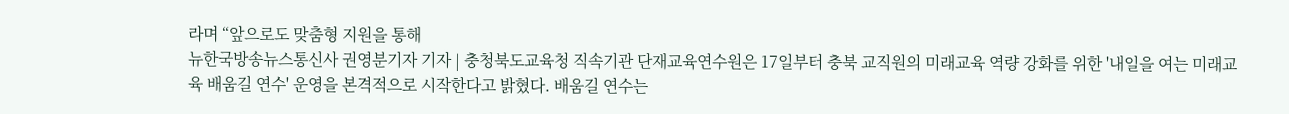라며 “앞으로도 맞춤형 지원을 통해
뉴한국방송뉴스통신사 권영분기자 기자 | 충청북도교육청 직속기관 단재교육연수원은 17일부터 충북 교직원의 미래교육 역량 강화를 위한 '내일을 여는 미래교육 배움길 연수' 운영을 본격적으로 시작한다고 밝혔다. 배움길 연수는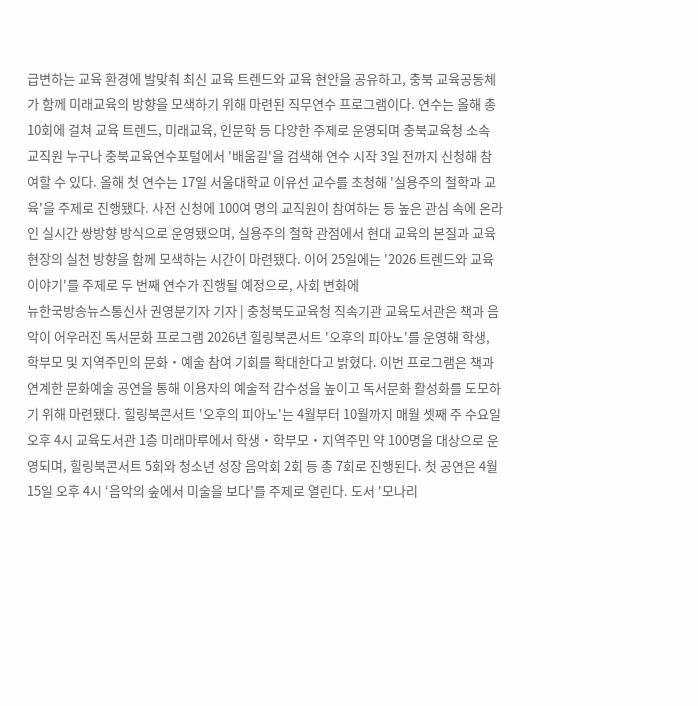급변하는 교육 환경에 발맞춰 최신 교육 트렌드와 교육 현안을 공유하고, 충북 교육공동체가 함께 미래교육의 방향을 모색하기 위해 마련된 직무연수 프로그램이다. 연수는 올해 총 10회에 걸쳐 교육 트렌드, 미래교육, 인문학 등 다양한 주제로 운영되며 충북교육청 소속 교직원 누구나 충북교육연수포털에서 '배움길'을 검색해 연수 시작 3일 전까지 신청해 참여할 수 있다. 올해 첫 연수는 17일 서울대학교 이유선 교수를 초청해 '실용주의 철학과 교육'을 주제로 진행됐다. 사전 신청에 100여 명의 교직원이 참여하는 등 높은 관심 속에 온라인 실시간 쌍방향 방식으로 운영됐으며, 실용주의 철학 관점에서 현대 교육의 본질과 교육 현장의 실천 방향을 함께 모색하는 시간이 마련됐다. 이어 25일에는 '2026 트렌드와 교육 이야기'를 주제로 두 번째 연수가 진행될 예정으로, 사회 변화에
뉴한국방송뉴스통신사 권영분기자 기자 | 충청북도교육청 직속기관 교육도서관은 책과 음악이 어우러진 독서문화 프로그램 2026년 힐링북콘서트 '오후의 피아노'를 운영해 학생, 학부모 및 지역주민의 문화‧예술 참여 기회를 확대한다고 밝혔다. 이번 프로그램은 책과 연계한 문화예술 공연을 통해 이용자의 예술적 감수성을 높이고 독서문화 활성화를 도모하기 위해 마련됐다. 힐링북콘서트 '오후의 피아노'는 4월부터 10월까지 매월 셋째 주 수요일 오후 4시 교육도서관 1층 미래마루에서 학생‧학부모‧지역주민 약 100명을 대상으로 운영되며, 힐링북콘서트 5회와 청소년 성장 음악회 2회 등 총 7회로 진행된다. 첫 공연은 4월 15일 오후 4시 ‘음악의 숲에서 미술을 보다’를 주제로 열린다. 도서 '모나리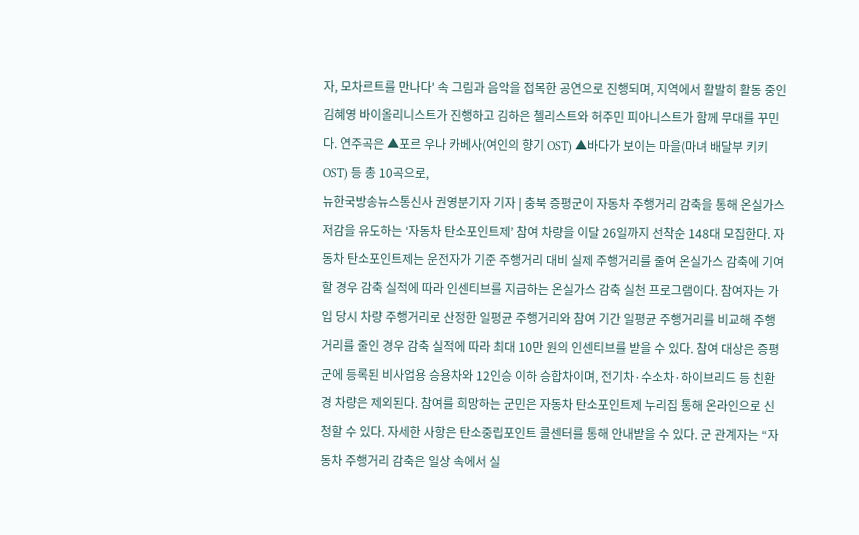자, 모차르트를 만나다' 속 그림과 음악을 접목한 공연으로 진행되며, 지역에서 활발히 활동 중인 김혜영 바이올리니스트가 진행하고 김하은 첼리스트와 허주민 피아니스트가 함께 무대를 꾸민다. 연주곡은 ▲포르 우나 카베사(여인의 향기 OST) ▲바다가 보이는 마을(마녀 배달부 키키 OST) 등 총 10곡으로,
뉴한국방송뉴스통신사 권영분기자 기자 | 충북 증평군이 자동차 주행거리 감축을 통해 온실가스 저감을 유도하는 ‘자동차 탄소포인트제’ 참여 차량을 이달 26일까지 선착순 148대 모집한다. 자동차 탄소포인트제는 운전자가 기준 주행거리 대비 실제 주행거리를 줄여 온실가스 감축에 기여할 경우 감축 실적에 따라 인센티브를 지급하는 온실가스 감축 실천 프로그램이다. 참여자는 가입 당시 차량 주행거리로 산정한 일평균 주행거리와 참여 기간 일평균 주행거리를 비교해 주행거리를 줄인 경우 감축 실적에 따라 최대 10만 원의 인센티브를 받을 수 있다. 참여 대상은 증평군에 등록된 비사업용 승용차와 12인승 이하 승합차이며, 전기차·수소차·하이브리드 등 친환경 차량은 제외된다. 참여를 희망하는 군민은 자동차 탄소포인트제 누리집 통해 온라인으로 신청할 수 있다. 자세한 사항은 탄소중립포인트 콜센터를 통해 안내받을 수 있다. 군 관계자는 “자동차 주행거리 감축은 일상 속에서 실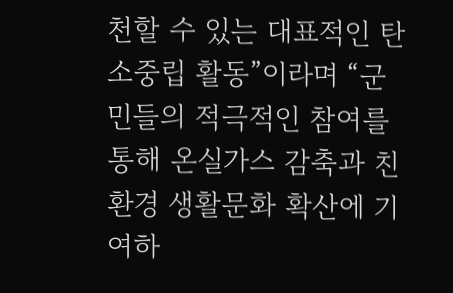천할 수 있는 대표적인 탄소중립 활동”이라며 “군민들의 적극적인 참여를 통해 온실가스 감축과 친환경 생활문화 확산에 기여하